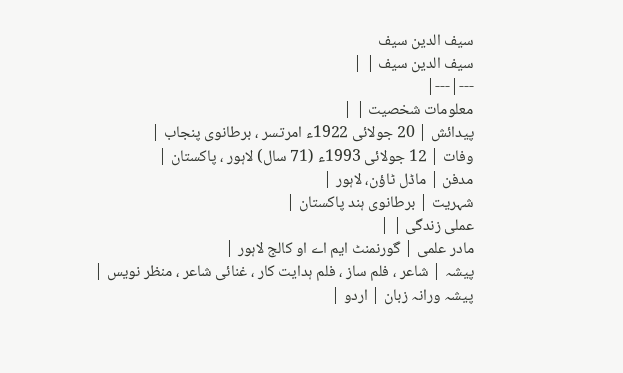سیف الدین سیف
سیف الدین سیف | |
---|---|
معلومات شخصیت | |
پیدائش | 20 جولائی 1922ء امرتسر ، برطانوی پنجاب |
وفات | 12 جولائی 1993ء (71 سال) لاہور ، پاکستان |
مدفن | ماڈل ٹاؤن، لاہور |
شہریت | برطانوی ہند پاکستان |
عملی زندگی | |
مادر علمی | گورنمنٹ ایم اے او کالج لاہور |
پیشہ | شاعر ، فلم ساز ، فلم ہدایت کار ، غنائی شاعر ، منظر نویس |
پیشہ ورانہ زبان | اردو |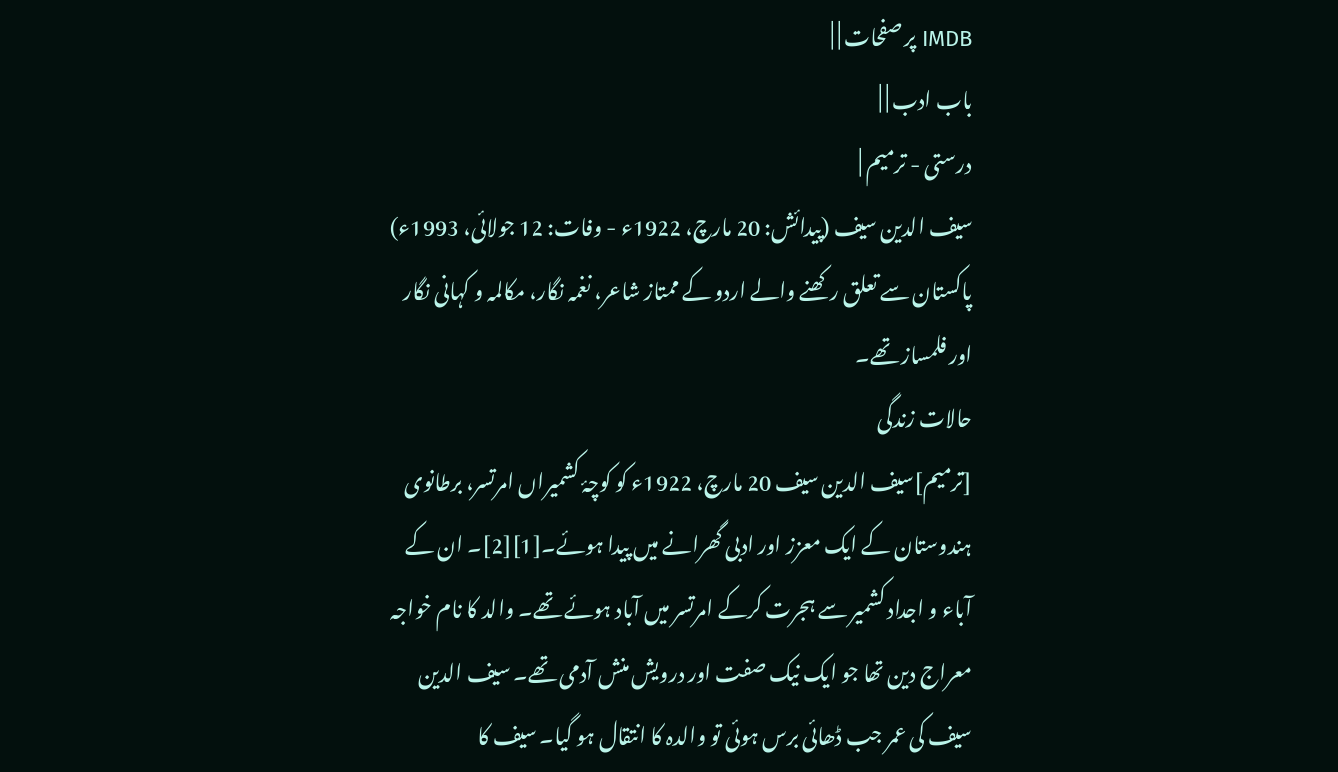IMDB پر صفحات | |
باب ادب | |
درستی - ترمیم |
سیف الدین سیف (پیدائش: 20 مارچ، 1922ء - وفات: 12 جولائی، 1993ء) پاکستان سے تعلق رکھنے والے اردو کے ممتاز شاعر، نغمہ نگار، مکالمہ و کہانی نگار اور فلمساز تھے۔
حالات زندگی
[ترمیم]سیف الدین سیف 20 مارچ، 1922ء کو کوچۂ کشمیراں امرتسر، برطانوی ہندوستان کے ایک معزز اور ادبی گھرانے میں پیدا ہوئے۔[1][2]۔ ان کے آباء و اجداد کشمیر سے ہجرت کرکے امرتسر میں آباد ہوئے تھے۔ والد کا نام خواجہ معراج دین تھا جو ایک نیک صفت اور درویش منش آدمی تھے۔ سیف الدین سیف کی عمر جب ڈھائی برس ہوئی تو والدہ کا انتقال ہو گیا۔ سیف کا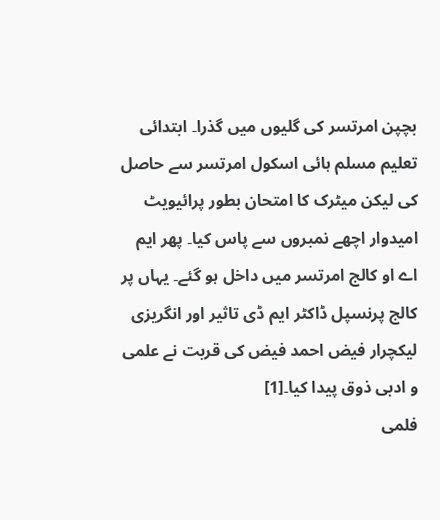بچپن امرتسر کی گلیوں میں گذرا۔ ابتدائی تعلیم مسلم ہائی اسکول امرتسر سے حاصل کی لیکن میٹرک کا امتحان بطور پرائیویٹ امیدوار اچھے نمبروں سے پاس کیا۔ پھر ایم اے او کالج امرتسر میں داخل ہو گئے۔ یہاں پر کالج پرنسپل ڈاکٹر ایم ڈی تاثیر اور انگریزی لیکچرار فیض احمد فیض کی قربت نے علمی و ادبی ذوق پیدا کیا۔[1]
فلمی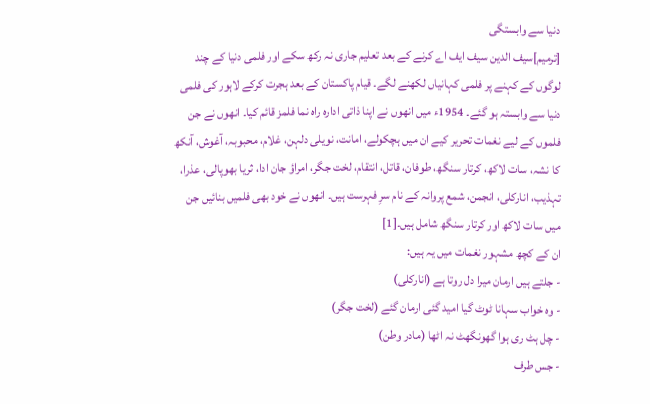دنیا سے وابستگی
[ترمیم]سیف الدین سیف ایف اے کرنے کے بعد تعلیم جاری نہ رکھ سکے اور فلمی دنیا کے چند لوگوں کے کہنے پر فلمی کہانیاں لکھنے لگے۔ قیام پاکستان کے بعد ہجرت کرکے لاہور کی فلمی دنیا سے وابستہ ہو گئے۔ 1954ء میں انھوں نے اپنا ذاتی ادارہ راہ نما فلمز قائم کیا۔ انھوں نے جن فلموں کے لیے نغمات تحریر کیے ان میں ہچکولے، امانت، نویلی دلہن، غلام، محبوبہ، آغوش، آنکھ کا نشہ، سات لاکھ، کرتار سنگھ، طوفان، قاتل، انتقام، لخت جگر، امراؤ جان ادا، ثریا بھوپالی، عذرا، تہذیب، انارکلی، انجمن، شمع پروانہ کے نام سرِ فہرست ہیں۔ انھوں نے خود بھی فلمیں بنائیں جن میں سات لاکھ اور کرتار سنگھ شامل ہیں۔[1]
ان کے کچھ مشہور نغمات میں یہ ہیں:
- جلتے ہیں ارمان میرا دل روتا ہے (انارکلی)
- وہ خواب سہانا ٹوٹ گیا امید گئی ارمان گئے (لخت جگر)
- چل ہٹ ری ہوا گھونگھٹ نہ اٹھا (مادر وطن)
- جس طرف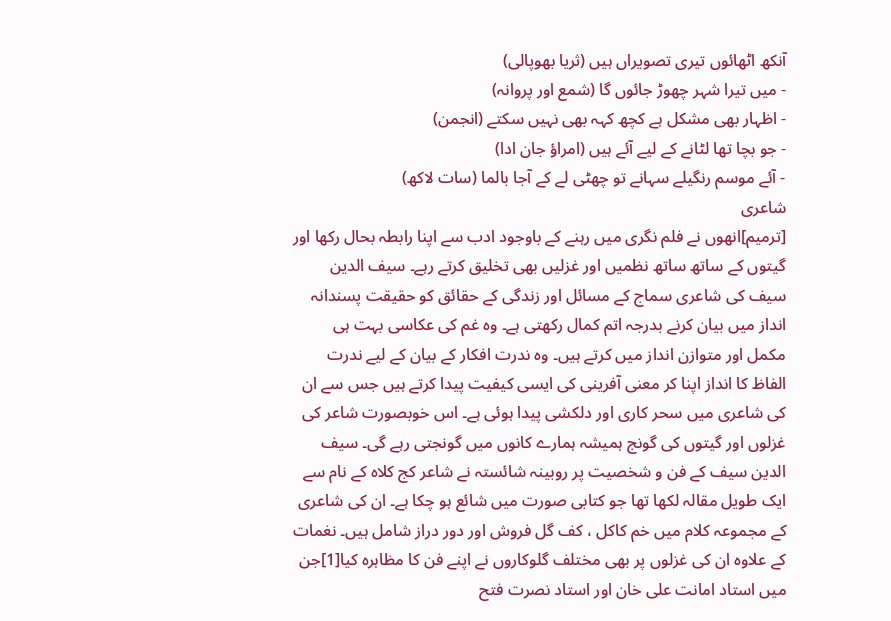آنکھ اٹھائوں تیری تصویراں ہیں (ثریا بھوپالی)
- میں تیرا شہر چھوڑ جائوں گا (شمع اور پروانہ)
- اظہار بھی مشکل ہے کچھ کہہ بھی نہیں سکتے (انجمن)
- جو بچا تھا لٹانے کے لیے آئے ہیں (امراؤ جان ادا)
- آئے موسم رنگیلے سہانے تو چھٹی لے کے آجا بالما (سات لاکھ)
شاعری
[ترمیم]انھوں نے فلم نگری میں رہنے کے باوجود ادب سے اپنا رابطہ بحال رکھا اور گیتوں کے ساتھ ساتھ نظمیں اور غزلیں بھی تخلیق کرتے رہے۔ سیف الدین سیف کی شاعری سماج کے مسائل اور زندگی کے حقائق کو حقیقت پسندانہ انداز میں بیان کرنے بدرجہ اتم کمال رکھتی ہے۔ وہ غم کی عکاسی بہت ہی مکمل اور متوازن انداز میں کرتے ہیں۔ وہ ندرت افکار کے بیان کے لیے ندرت الفاظ کا انداز اپنا کر معنی آفرینی کی ایسی کیفیت پیدا کرتے ہیں جس سے ان کی شاعری میں سحر کاری اور دلکشی پیدا ہوئی ہے۔ اس خوبصورت شاعر کی غزلوں اور گیتوں کی گونج ہمیشہ ہمارے کانوں میں گونجتی رہے گی۔ سیف الدین سیف کے فن و شخصیت پر روبینہ شائستہ نے شاعر کج کلاہ کے نام سے ایک طویل مقالہ لکھا تھا جو کتابی صورت میں شائع ہو چکا ہے۔ ان کی شاعری کے مجموعہ کلام میں خم کاکل ، کف گل فروش اور دور دراز شامل ہیں۔ نغمات کے علاوہ ان کی غزلوں پر بھی مختلف گلوکاروں نے اپنے فن کا مظاہرہ کیا[1]جن میں استاد امانت علی خان اور استاد نصرت فتح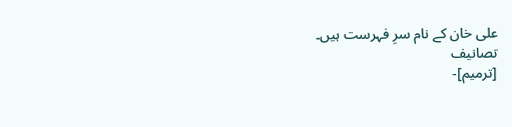علی خان کے نام سرِ فہرست ہیں۔
تصانیف
[ترمیم]-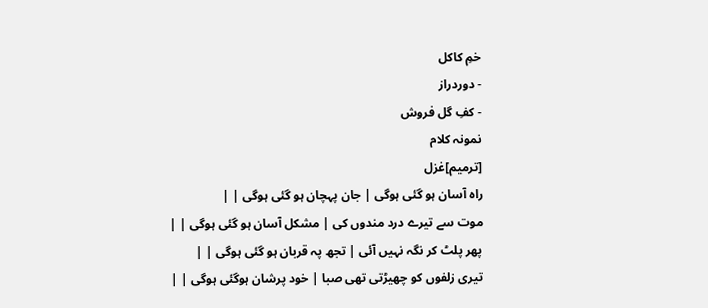خمِ کاکل
- دوردراز
- کفِ گل فروش
نمونہ کلام
[ترمیم]غزل
راہ آسان ہو گئی ہوگی | جان پہچان ہو گئی ہوگی | |
موت سے تیرے درد مندوں کی | مشکل آسان ہو گئی ہوگی | |
پھر پلٹ کر نگہ نہیں آئی | تجھ پہ قربان ہو گئی ہوگی | |
تیری زلفوں کو چھیڑتی تھی صبا | خود پرشان ہوگئی ہوگی | |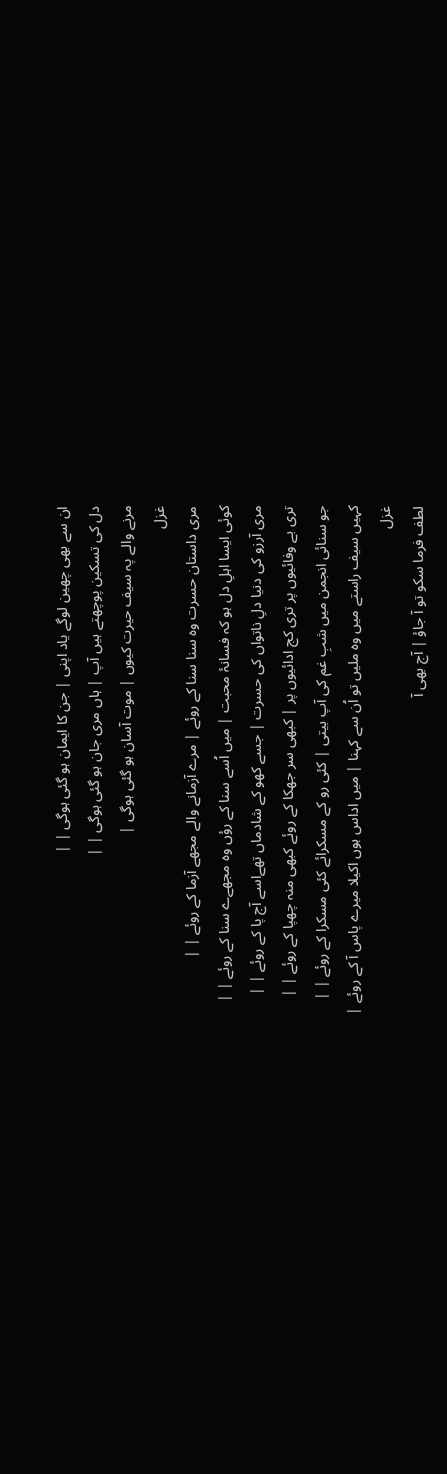ان سے بھی چھین لوگے یاد اپنی | جن کا ایمان ہو گئی ہوگی | |
دل کی تسکین پوچھتے ہیں آپ | ہاں مری جان ہو گئی ہوگی | |
مرنے والے پہ سیف حیرت کیوں | موت آسان ہو گئی ہوگی |
غزل
مری داستان حسرت وہ سنا سنا کے روئے | مرے آزمانے والے مجھے آزما کے روئے | |
کوئی ایسا اہلِ دل ہو کہ فسانۂ محبت | میں اُسے سنا کے رؤں وہ مجھےے سنا کے روئے | |
مری آرزو کی دنیا دلِ ناتواں کی حسرت | جسے کھو کے شادماں تھےاسے آج پا کے روئے | |
تری بے وفائیوں پر تری کج ادائیوں پر | کبھی سر جھکا کے روئے کبھی منہ چھپا کے روئے | |
جو سنائی انجمن میں شبِ غم کی آپ بیتی | کئی رو کے مسکرائے کئی مسکرا کے روئے | |
کہیں سیف راستے میں وہ ملیں تو اُن سے کہنا | میں اداس ہوں اکیلا میرے پاس آ کے روئے |
غزل
لطف فرما سکو تو آ جاؤ | آج بھی آ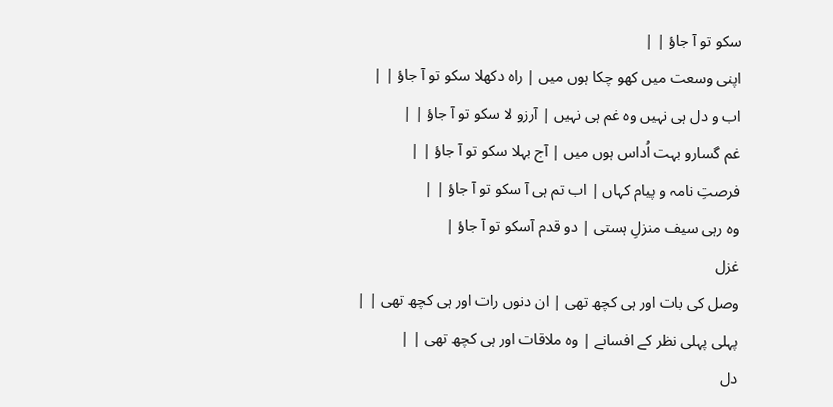سکو تو آ جاؤ | |
اپنی وسعت میں کھو چکا ہوں میں | راہ دکھلا سکو تو آ جاؤ | |
اب و دل ہی نہیں وہ غم ہی نہیں | آرزو لا سکو تو آ جاؤ | |
غم گسارو بہت اُداس ہوں میں | آج بہلا سکو تو آ جاؤ | |
فرصتِ نامہ و پیام کہاں | اب تم ہی آ سکو تو آ جاؤ | |
وہ رہی سیف منزلِ ہستی | دو قدم آسکو تو آ جاؤ |
غزل
وصل کی بات اور ہی کچھ تھی | ان دنوں رات اور ہی کچھ تھی | |
پہلی پہلی نظر کے افسانے | وہ ملاقات اور ہی کچھ تھی | |
دل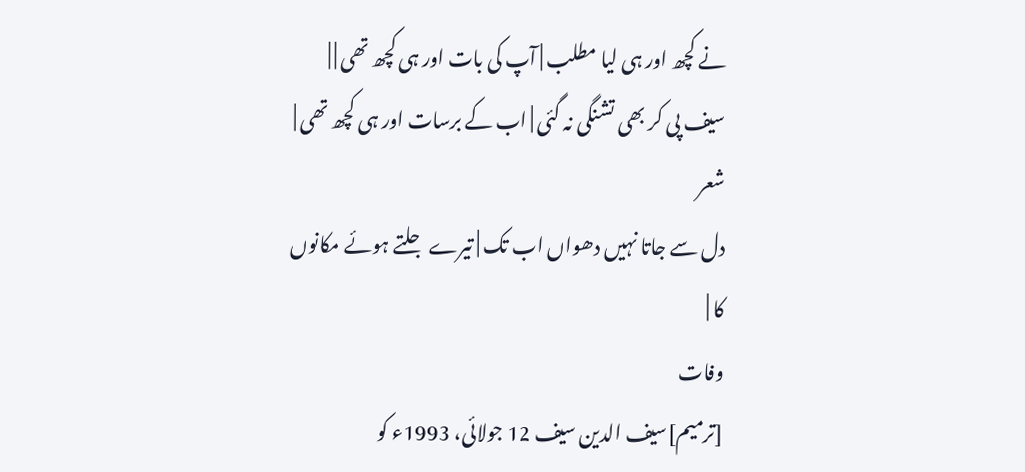نے کچھ اور ہی لیا مطلب | آپ کی بات اور ہی کچھ تھی | |
سیف پی کر بھی تشنگی نہ گئی | اب کے برسات اور ہی کچھ تھی |
شعر
دل سے جاتا نہیں دھواں اب تک | تیرے جلتے ہوئے مکانوں کا |
وفات
[ترمیم]سیف الدین سیف 12 جولائی، 1993ء کو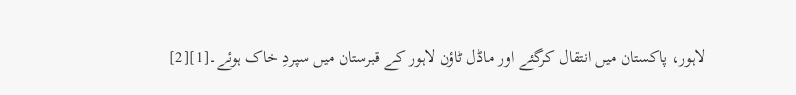لاہور، پاکستان میں انتقال کرگئے اور ماڈل ٹاؤن لاہور کے قبرستان میں سپردِ خاک ہوئے۔[1][2]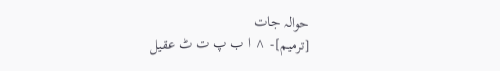حوالہ جات
[ترمیم]- ^ ا ب پ ت ٹ عقیل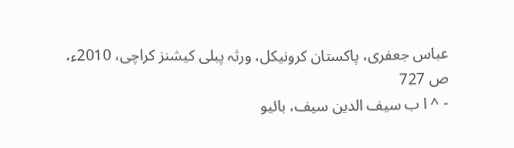عباس جعفری، پاکستان کرونیکل، ورثہ پبلی کیشنز کراچی، 2010ء، ص 727
- ^ ا ب سیف الدین سیف، بائیو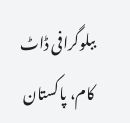ببلوگرافی ڈاٹ کام، پاکستان